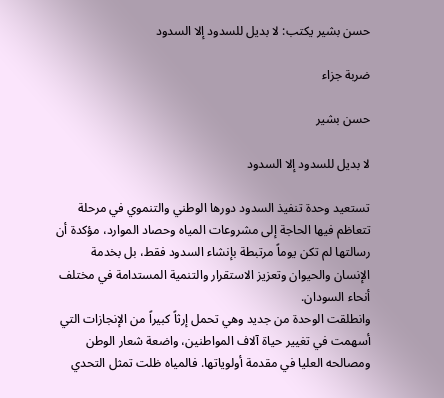حسن بشير يكتب: لا بديل للسدود إلا السدود

ضربة جزاء

حسن بشير

لا بديل للسدود إلا السدود

تستعيد وحدة تنفيذ السدود دورها الوطني والتنموي في مرحلة تتعاظم فيها الحاجة إلى مشروعات المياه وحصاد الموارد، مؤكدة أن رسالتها لم تكن يوماً مرتبطة بإنشاء السدود فقط، بل بخدمة الإنسان والحيوان وتعزيز الاستقرار والتنمية المستدامة في مختلف أنحاء السودان.
وانطلقت الوحدة من جديد وهي تحمل إرثاً كبيراً من الإنجازات التي أسهمت في تغيير حياة آلاف المواطنين، واضعة شعار الوطن ومصالحه العليا في مقدمة أولوياتها. فالمياه ظلت تمثل التحدي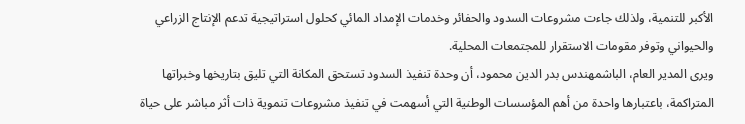الأكبر للتنمية، ولذلك جاءت مشروعات السدود والحفائر وخدمات الإمداد المائي كحلول استراتيجية تدعم الإنتاج الزراعي والحيواني وتوفر مقومات الاستقرار للمجتمعات المحلية.
ويرى المدير العام، الباشمهندس بدر الدين محمود، أن وحدة تنفيذ السدود تستحق المكانة التي تليق بتاريخها وخبراتها المتراكمة، باعتبارها واحدة من أهم المؤسسات الوطنية التي أسهمت في تنفيذ مشروعات تنموية ذات أثر مباشر على حياة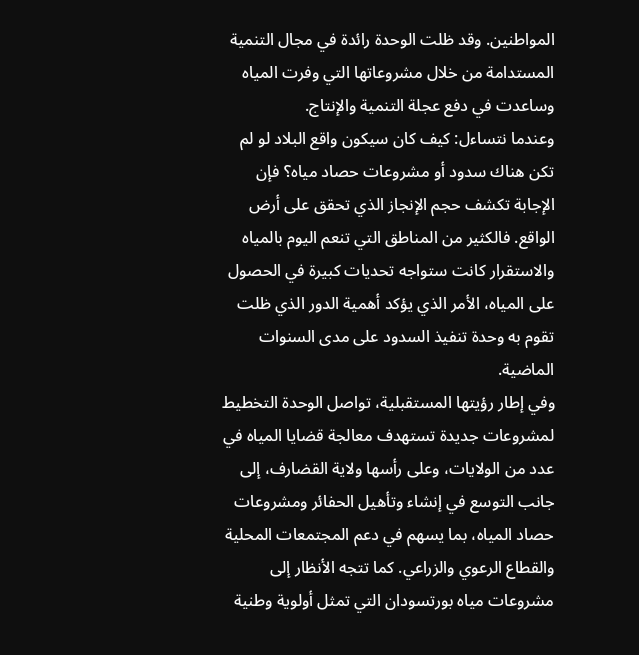المواطنين. وقد ظلت الوحدة رائدة في مجال التنمية المستدامة من خلال مشروعاتها التي وفرت المياه وساعدت في دفع عجلة التنمية والإنتاج.
وعندما نتساءل: كيف كان سيكون واقع البلاد لو لم تكن هناك سدود أو مشروعات حصاد مياه؟ فإن الإجابة تكشف حجم الإنجاز الذي تحقق على أرض الواقع. فالكثير من المناطق التي تنعم اليوم بالمياه والاستقرار كانت ستواجه تحديات كبيرة في الحصول على المياه، الأمر الذي يؤكد أهمية الدور الذي ظلت تقوم به وحدة تنفيذ السدود على مدى السنوات الماضية.
وفي إطار رؤيتها المستقبلية، تواصل الوحدة التخطيط لمشروعات جديدة تستهدف معالجة قضايا المياه في عدد من الولايات، وعلى رأسها ولاية القضارف، إلى جانب التوسع في إنشاء وتأهيل الحفائر ومشروعات حصاد المياه، بما يسهم في دعم المجتمعات المحلية والقطاع الرعوي والزراعي. كما تتجه الأنظار إلى مشروعات مياه بورتسودان التي تمثل أولوية وطنية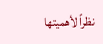نظراً لأهميتها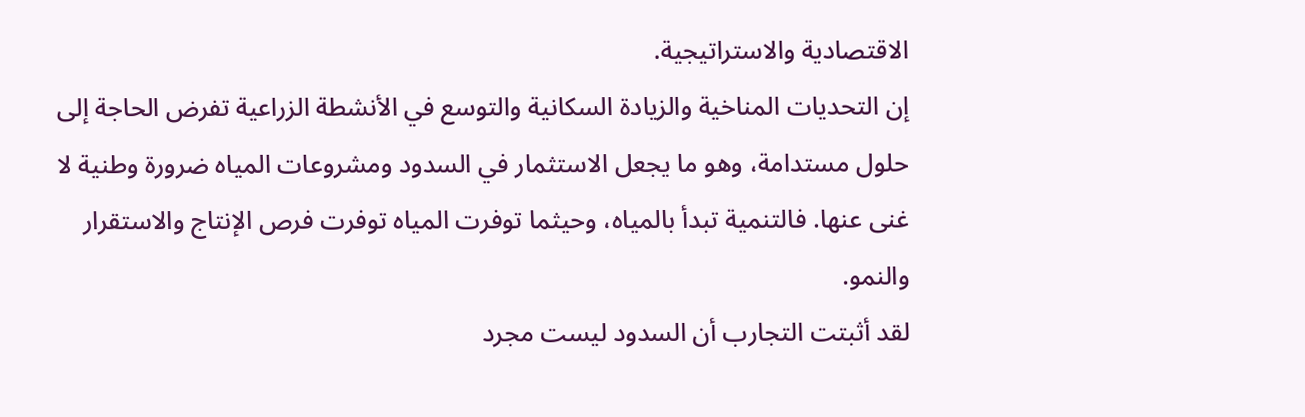الاقتصادية والاستراتيجية.
إن التحديات المناخية والزيادة السكانية والتوسع في الأنشطة الزراعية تفرض الحاجة إلى حلول مستدامة، وهو ما يجعل الاستثمار في السدود ومشروعات المياه ضرورة وطنية لا غنى عنها. فالتنمية تبدأ بالمياه، وحيثما توفرت المياه توفرت فرص الإنتاج والاستقرار والنمو.
لقد أثبتت التجارب أن السدود ليست مجرد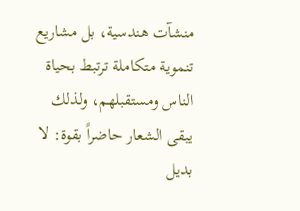منشآت هندسية، بل مشاريع تنموية متكاملة ترتبط بحياة الناس ومستقبلهم، ولذلك يبقى الشعار حاضراً بقوة: لا بديل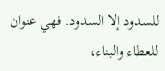للسدود إلا السدود. فهي عنوان للعطاء والبناء،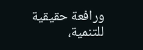ورافعة حقيقية للتنمية،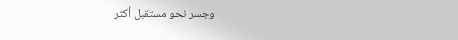وجسر نحو مستقبل أكثر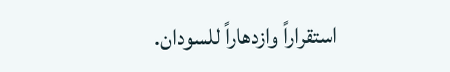استقراراً وازدهاراً للسودان.